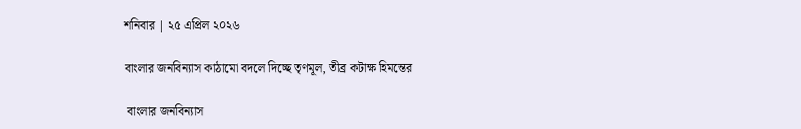শনিবার | ২৫ এপ্রিল ২০২৬

বাংলার জনবিন্যাস কাঠামো বদলে দিচ্ছে তৃণমূল, তীব্র কটাক্ষ হিমন্তের

 বাংলার জনবিন্যাস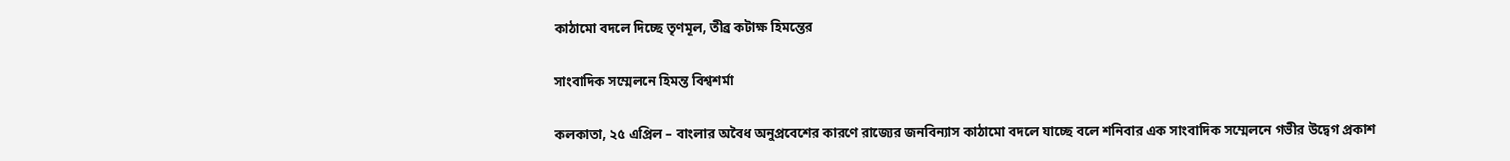কাঠামো বদলে দিচ্ছে তৃণমূল, তীব্র কটাক্ষ হিমন্তের

সাংবাদিক সম্মেলনে হিমন্ত বিশ্বশর্মা

কলকাতা, ২৫ এপ্রিল – বাংলার অবৈধ অনুপ্রবেশের কারণে রাজ্যের জনবিন্যাস কাঠামো বদলে যাচ্ছে বলে শনিবার এক সাংবাদিক সম্মেলনে গভীর উদ্বেগ প্রকাশ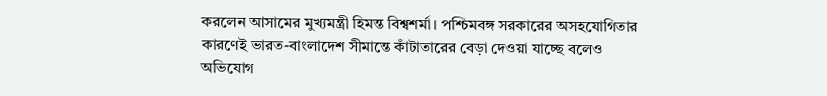করলেন আসামের মুখ্যমন্ত্রী হিমন্ত বিশ্বশর্মা। পশ্চিমবঙ্গ সরকারের অসহযোগিতার কারণেই ভারত-বাংলাদেশ সীমান্তে কাঁটাতারের বেড়া দেওয়া যাচ্ছে বলেও অভিযোগ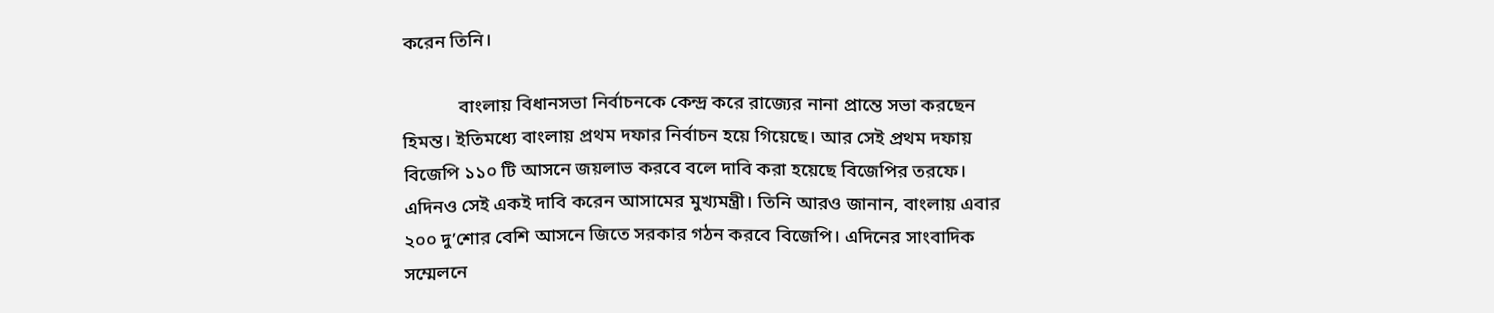করেন তিনি।

            বাংলায় বিধানসভা নির্বাচনকে কেন্দ্র করে রাজ্যের নানা প্রান্তে সভা করছেন হিমন্ত। ইতিমধ্যে বাংলায় প্রথম দফার নির্বাচন হয়ে গিয়েছে। আর সেই প্রথম দফায় বিজেপি ১১০ টি আসনে জয়লাভ করবে বলে দাবি করা হয়েছে বিজেপির তরফে। এদিনও সেই একই দাবি করেন আসামের মুখ্যমন্ত্রী। তিনি আরও জানান, বাংলায় এবার ২০০ দু’শোর বেশি আসনে জিতে সরকার গঠন করবে বিজেপি। এদিনের সাংবাদিক সম্মেলনে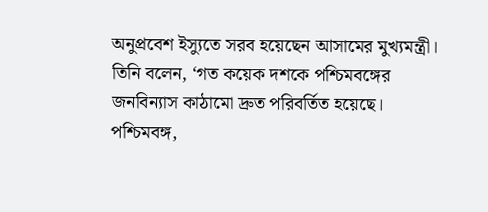অনুপ্রবেশ ইস্যুতে সরব হয়েছেন আসামের মুখ্যমন্ত্রী। তিনি বলেন, ‘গত কয়েক দশকে পশ্চিমবঙ্গের জনবিন্যাস কাঠামো দ্রুত পরিবর্তিত হয়েছে। পশ্চিমবঙ্গ,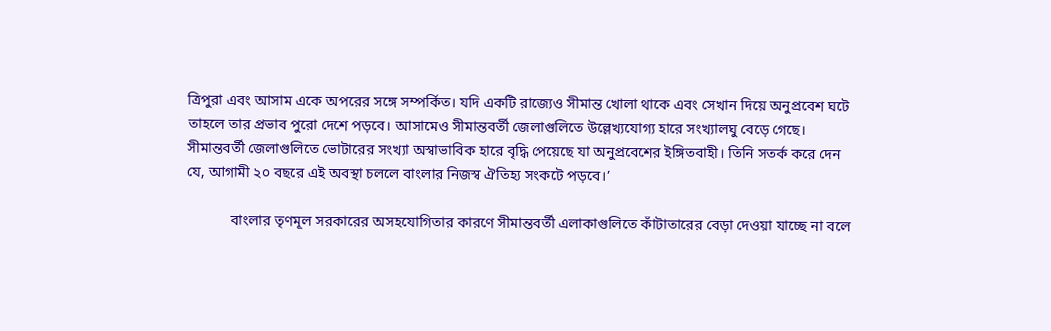ত্রিপুরা এবং আসাম একে অপরের সঙ্গে সম্পর্কিত। যদি একটি রাজ্যেও সীমান্ত খোলা থাকে এবং সেখান দিয়ে অনুপ্রবেশ ঘটে তাহলে তার প্রভাব পুরো দেশে পড়বে। আসামেও সীমান্তবর্তী জেলাগুলিতে উল্লেখ্যযোগ্য হারে সংখ্যালঘু বেড়ে গেছে। সীমান্তবর্তী জেলাগুলিতে ভোটারের সংখ্যা অস্বাভাবিক হারে বৃদ্ধি পেয়েছে যা অনুপ্রবেশের ইঙ্গিতবাহী। তিনি সতর্ক করে দেন যে, আগামী ২০ বছরে এই অবস্থা চললে বাংলার নিজস্ব ঐতিহ্য সংকটে পড়বে।’

            বাংলার তৃণমূল সরকারের অসহযোগিতার কারণে সীমান্তবর্তী এলাকাগুলিতে কাঁটাতারের বেড়া দেওয়া যাচ্ছে না বলে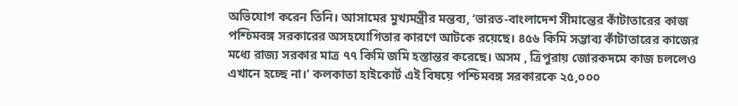অভিযোগ করেন তিনি। আসামের মুখ্যমন্ত্রীর মন্তব্য, ‘ভারত-বাংলাদেশ সীমান্তের কাঁটাতারের কাজ পশ্চিমবঙ্গ সরকারের অসহযোগিতার কারণে আটকে রয়েছে। ৪৫৬ কিমি সম্ভাব্য কাঁটাতারের কাজের মধ্যে রাজ্য সরকার মাত্র ৭৭ কিমি জমি হস্তান্তর করেছে। অসম , ত্রিপুরায় জোরকদমে কাজ চললেও এখানে হচ্ছে না।’ কলকাতা হাইকোর্ট এই বিষয়ে পশ্চিমবঙ্গ সরকারকে ২৫,০০০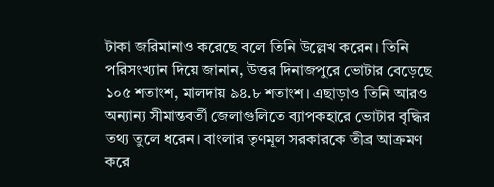টাকা জরিমানাও করেছে বলে তিনি উল্লেখ করেন। তিনি পরিসংখ্যান দিয়ে জানান, উত্তর দিনাজপুরে ভোটার বেড়েছে ১০৫ শতাংশ, মালদায় ৯৪.৮ শতাংশ। এছাড়াও তিনি আরও অন্যান্য সীমান্তবর্তী জেলাগুলিতে ব্যাপকহারে ভোটার বৃদ্ধির তথ্য তুলে ধরেন। বাংলার তৃণমূল সরকারকে তীব্র আক্রমণ করে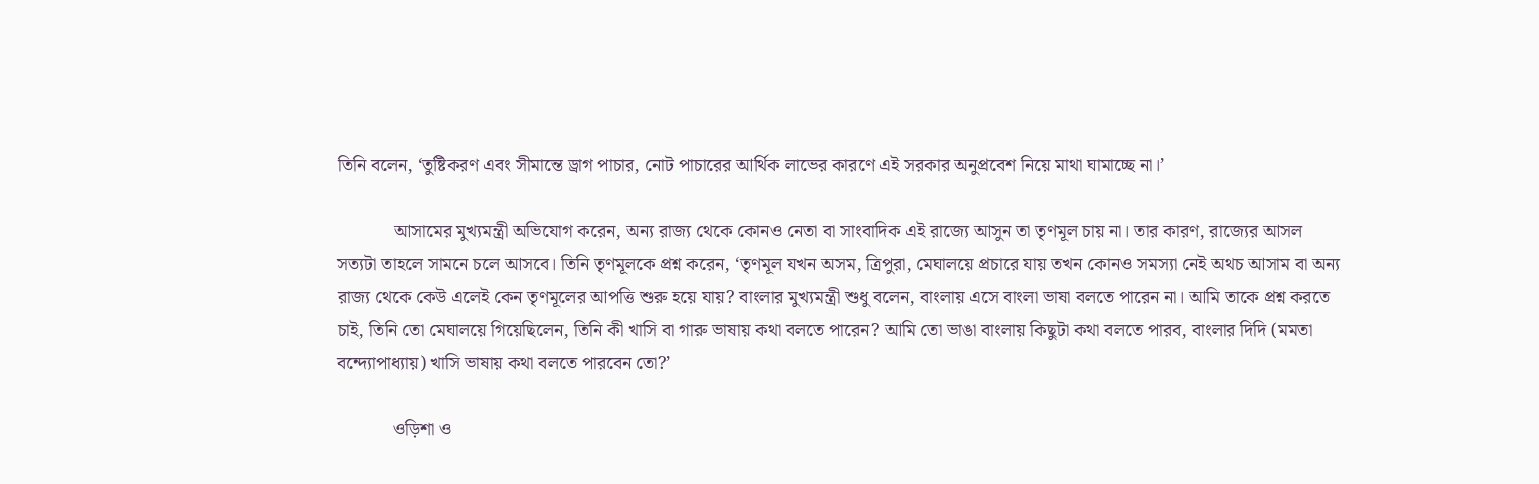তিনি বলেন, ‘তুষ্টিকরণ এবং সীমান্তে ড্রাগ পাচার, নোট পাচারের আর্থিক লাভের কারণে এই সরকার অনুপ্রবেশ নিয়ে মাথা ঘামাচ্ছে না।’

            আসামের মুখ্যমন্ত্রী অভিযোগ করেন, অন্য রাজ্য থেকে কোনও নেতা বা সাংবাদিক এই রাজ্যে আসুন তা তৃণমূল চায় না। তার কারণ, রাজ্যের আসল সত্যটা তাহলে সামনে চলে আসবে। তিনি তৃণমূলকে প্রশ্ন করেন, ‘তৃণমূল যখন অসম, ত্রিপুরা, মেঘালয়ে প্রচারে যায় তখন কোনও সমস্যা নেই অথচ আসাম বা অন্য রাজ্য থেকে কেউ এলেই কেন তৃণমূলের আপত্তি শুরু হয়ে যায়? বাংলার মুখ্যমন্ত্রী শুধু বলেন, বাংলায় এসে বাংলা ভাষা বলতে পারেন না। আমি তাকে প্রশ্ন করতে চাই, তিনি তো মেঘালয়ে গিয়েছিলেন, তিনি কী খাসি বা গারু ভাষায় কথা বলতে পারেন? আমি তো ভাঙা বাংলায় কিছুটা কথা বলতে পারব, বাংলার দিদি (মমতা বন্দ্যোপাধ্যায়) খাসি ভাষায় কথা বলতে পারবেন তো?’

            ওড়িশা ও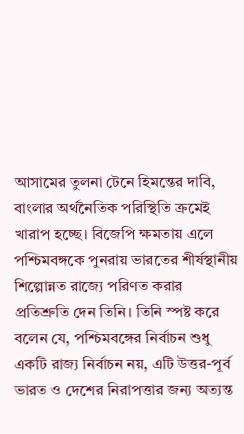আসামের তুলনা টেনে হিমন্তের দাবি, বাংলার অর্থনৈতিক পরিস্থিতি ক্রমেই খারাপ হচ্ছে। বিজেপি ক্ষমতায় এলে পশ্চিমবঙ্গকে পুনরায় ভারতের শীর্ষস্থানীয় শিল্পোন্নত রাজ্যে পরিণত করার প্রতিশ্রুতি দেন তিনি। তিনি স্পষ্ট করে বলেন যে, পশ্চিমবঙ্গের নির্বাচন শুধু একটি রাজ্য নির্বাচন নয়, এটি উত্তর-পূর্ব ভারত ও দেশের নিরাপত্তার জন্য অত্যন্ত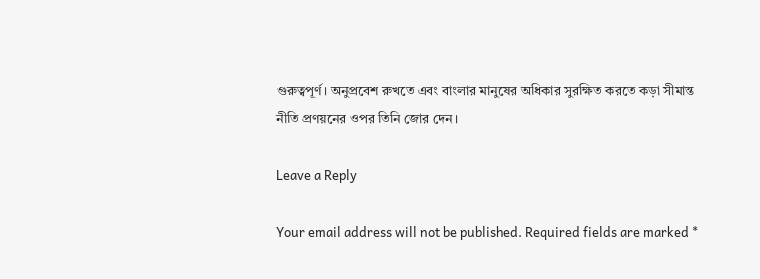গুরুত্বপূর্ণ। অনুপ্রবেশ রুখতে এবং বাংলার মানুষের অধিকার সুরক্ষিত করতে কড়া সীমান্ত নীতি প্রণয়নের ওপর তিনি জোর দেন।

Leave a Reply

Your email address will not be published. Required fields are marked *